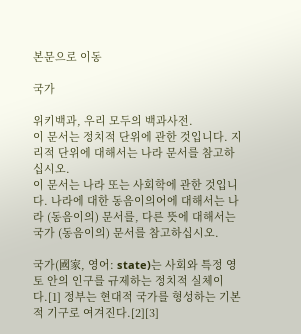본문으로 이동

국가

위키백과, 우리 모두의 백과사전.
이 문서는 정치적 단위에 관한 것입니다. 지리적 단위에 대해서는 나라 문서를 참고하십시오.
이 문서는 나라 또는 사회학에 관한 것입니다. 나라에 대한 동음이의어에 대해서는 나라 (동음이의) 문서를, 다른 뜻에 대해서는 국가 (동음이의) 문서를 참고하십시오.

국가(國家, 영어: state)는 사회와 특정 영토 안의 인구를 규제하는 정치적 실체이다.[1] 정부는 현대적 국가를 형성하는 기본적 기구로 여겨진다.[2][3]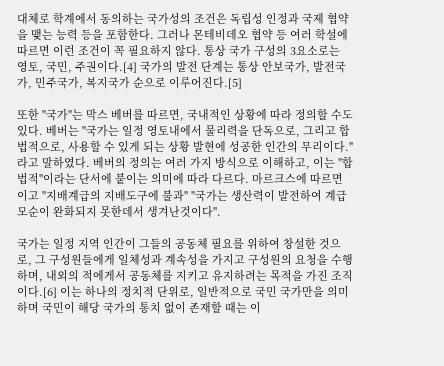대체로 학계에서 동의하는 국가성의 조건은 독립성 인정과 국제 협약을 맺는 능력 등을 포함한다. 그러나 몬테비데오 협약 등 여러 학설에 따르면 이런 조건이 꼭 필요하지 않다. 통상 국가 구성의 3요소로는 영토, 국민, 주권이다.[4] 국가의 발전 단계는 통상 안보국가, 발전국가, 민주국가, 복지국가 순으로 이루어진다.[5]

또한 "국가"는 막스 베버를 따르면, 국내적인 상황에 따라 정의할 수도 있다. 베버는 "국가는 일정 영토내에서 물리력을 단독으로, 그리고 합법적으로, 사용할 수 있게 되는 상황 발현에 성공한 인간의 무리이다."라고 말하였다. 베버의 정의는 여러 가지 방식으로 이해하고, 이는 "합법적"이라는 단서에 붙이는 의미에 따라 다르다. 마르크스에 따르면 이고 "지배계급의 지배도구에 불과" "국가는 생산력이 발전하여 계급모순이 완화되지 못한데서 생겨난것이다".

국가는 일정 지역 인간이 그들의 공동체 필요를 위하여 창설한 것으로, 그 구성원들에게 일체성과 계속성을 가지고 구성원의 요청을 수행하며, 내외의 적에게서 공동체를 지키고 유지하려는 목적을 가진 조직이다.[6] 이는 하나의 정치적 단위로, 일반적으로 국민 국가만을 의미하며 국민이 해당 국가의 통치 없이 존재할 때는 이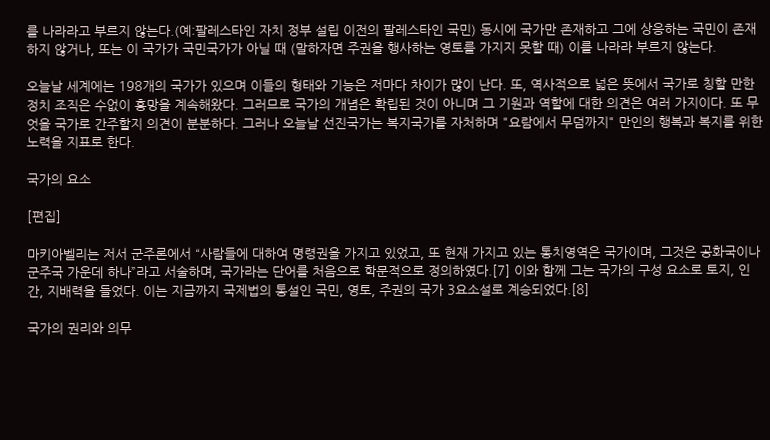를 나라라고 부르지 않는다.(예:팔레스타인 자치 정부 설립 이전의 팔레스타인 국민) 동시에 국가만 존재하고 그에 상응하는 국민이 존재하지 않거나, 또는 이 국가가 국민국가가 아닐 때 (말하자면 주권을 행사하는 영토를 가지지 못할 때) 이를 나라라 부르지 않는다.

오늘날 세계에는 198개의 국가가 있으며 이들의 형태와 기능은 저마다 차이가 많이 난다. 또, 역사적으로 넓은 뜻에서 국가로 칭할 만한 정치 조직은 수없이 흥망을 계속해왔다. 그러므로 국가의 개념은 확립된 것이 아니며 그 기원과 역할에 대한 의견은 여러 가지이다. 또 무엇을 국가로 간주할지 의견이 분분하다. 그러나 오늘날 선진국가는 복지국가를 자처하며 "요람에서 무덤까지" 만인의 행복과 복지를 위한 노력을 지표로 한다.

국가의 요소

[편집]

마키아벨리는 저서 군주론에서 “사람들에 대하여 명령권을 가지고 있었고, 또 현재 가지고 있는 통치영역은 국가이며, 그것은 공화국이나 군주국 가운데 하나”라고 서술하며, 국가라는 단어를 처음으로 학문적으로 정의하였다.[7] 이와 함께 그는 국가의 구성 요소로 토지, 인간, 지배력을 들었다. 이는 지금까지 국제법의 통설인 국민, 영토, 주권의 국가 3요소설로 계승되었다.[8]

국가의 권리와 의무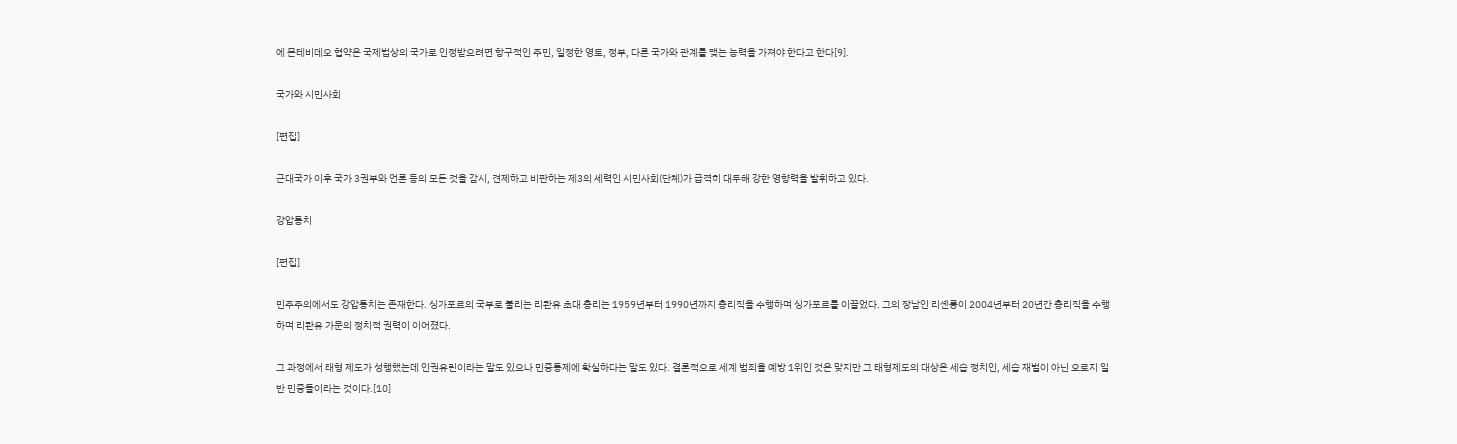에 몬테비데오 협약은 국제법상의 국가로 인정받으려면 항구적인 주민, 일정한 영토, 정부, 다른 국가와 관계를 맺는 능력을 가져야 한다고 한다[9].

국가와 시민사회

[편집]

근대국가 이후 국가 3권부와 언론 등의 모든 것을 감시, 견제하고 비판하는 제3의 세력인 시민사회(단체)가 급격히 대두해 강한 영향력을 발휘하고 있다.

강압통치

[편집]

민주주의에서도 강압통치는 존재한다. 싱가포르의 국부로 불리는 리콴유 초대 총리는 1959년부터 1990년까지 총리직을 수행하며 싱가포르를 이끌었다. 그의 장남인 리셴룽이 2004년부터 20년간 총리직을 수행하며 리콴유 가문의 정치적 권력이 이어졌다.

그 과정에서 태형 제도가 성행했는데 인권유린이라는 말도 있으나 민중통제에 확실하다는 말도 있다. 결론적으로 세계 범죄율 예방 1위인 것은 맞지만 그 태형제도의 대상은 세습 정치인, 세습 재벌이 아닌 오로지 일반 민중들이라는 것이다.[10]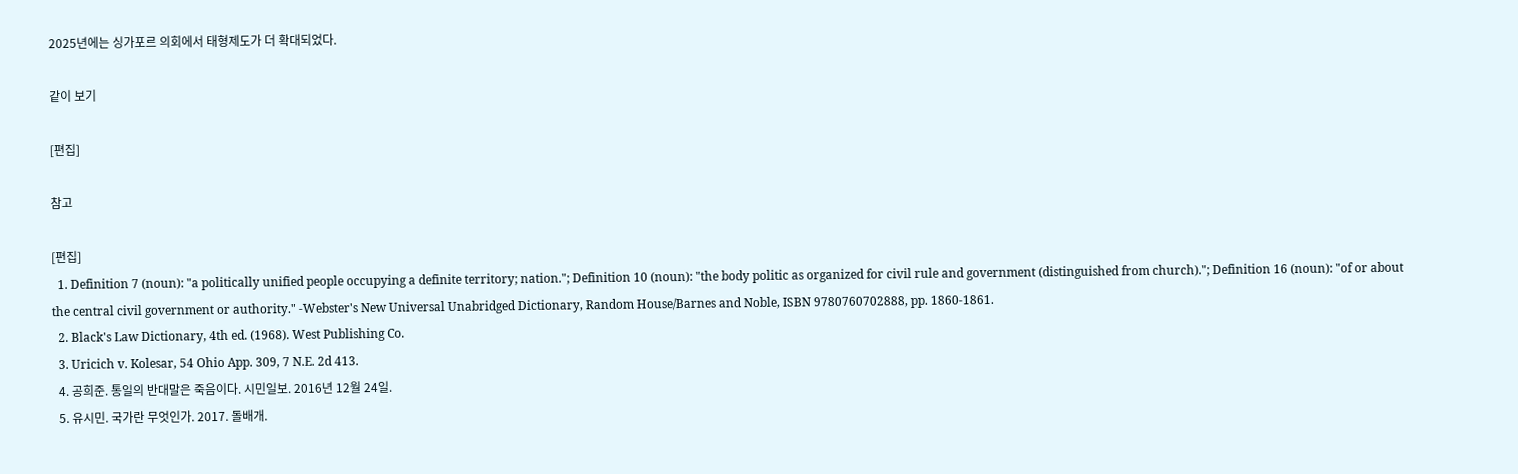2025년에는 싱가포르 의회에서 태형제도가 더 확대되었다.

같이 보기

[편집]

참고

[편집]
  1. Definition 7 (noun): "a politically unified people occupying a definite territory; nation."; Definition 10 (noun): "the body politic as organized for civil rule and government (distinguished from church)."; Definition 16 (noun): "of or about the central civil government or authority." -Webster's New Universal Unabridged Dictionary, Random House/Barnes and Noble, ISBN 9780760702888, pp. 1860-1861.
  2. Black's Law Dictionary, 4th ed. (1968). West Publishing Co.
  3. Uricich v. Kolesar, 54 Ohio App. 309, 7 N.E. 2d 413.
  4. 공희준. 통일의 반대말은 죽음이다. 시민일보. 2016년 12월 24일.
  5. 유시민. 국가란 무엇인가. 2017. 돌배개.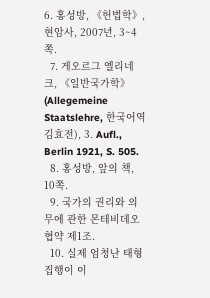6. 홍성방, 《헌법학》, 현암사, 2007년, 3~4쪽.
  7. 게오르그 옐리네크, 《일반국가학》(Allegemeine Staatslehre, 한국어역 김효전), 3. Aufl., Berlin 1921, S. 505.
  8. 홍성방, 앞의 책, 10쪽.
  9. 국가의 권리와 의무에 관한 몬테비데오 협약 제1조.
  10. 실제 엄청난 태형집행이 이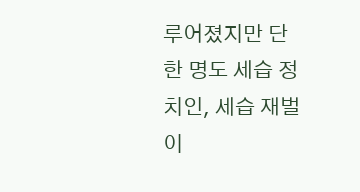루어졌지만 단 한 명도 세습 정치인, 세습 재벌이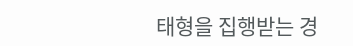태형을 집행받는 경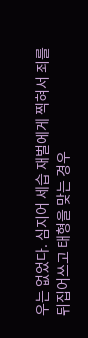우는 없었다. 심지어 세습 재벌에게 찍혀서 죄를 뒤집어쓰고 태형을 맞는 경우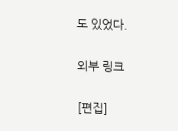도 있었다.

외부 링크

[편집]